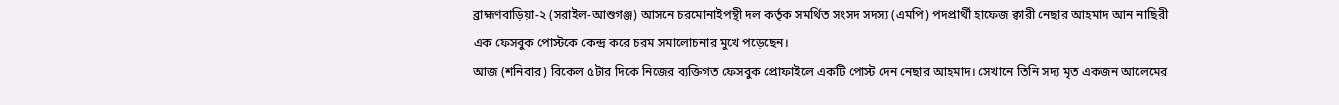ব্রাহ্মণবাড়িয়া-২ (সরাইল-আশুগঞ্জ) আসনে চরমোনাইপন্থী দল কর্তৃক সমর্থিত সংসদ সদস্য (এমপি) পদপ্রার্থী হাফেজ ক্বারী নেছার আহমাদ আন নাছিরী এক ফেসবুক পোস্টকে কেন্দ্র করে চরম সমালোচনার মুখে পড়েছেন।
আজ (শনিবার) বিকেল ৫টার দিকে নিজের ব্যক্তিগত ফেসবুক প্রোফাইলে একটি পোস্ট দেন নেছার আহমাদ। সেখানে তিনি সদ্য মৃত একজন আলেমের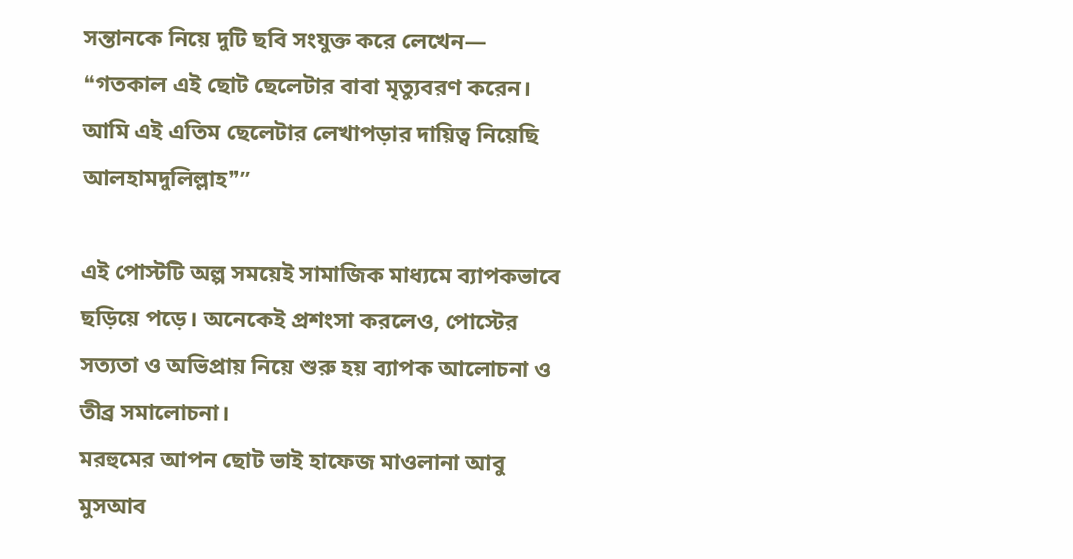সন্তানকে নিয়ে দুটি ছবি সংযুক্ত করে লেখেন—
❝গতকাল এই ছোট ছেলেটার বাবা মৃত্যুবরণ করেন। আমি এই এতিম ছেলেটার লেখাপড়ার দায়িত্ব নিয়েছি আলহামদুলিল্লাহ❞”

এই পোস্টটি অল্প সময়েই সামাজিক মাধ্যমে ব্যাপকভাবে ছড়িয়ে পড়ে। অনেকেই প্রশংসা করলেও, পোস্টের সত্যতা ও অভিপ্রায় নিয়ে শুরু হয় ব্যাপক আলোচনা ও তীব্র সমালোচনা।
মরহুমের আপন ছোট ভাই হাফেজ মাওলানা আবু মুসআব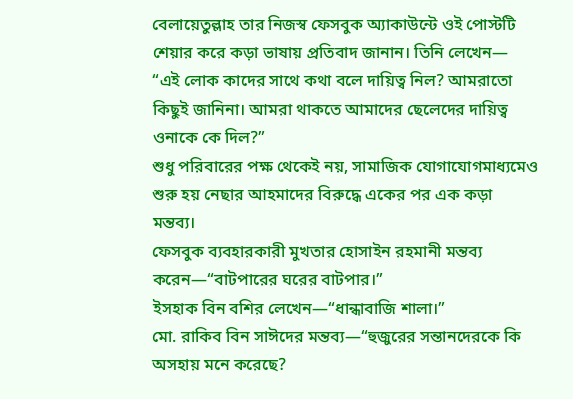বেলায়েতুল্লাহ তার নিজস্ব ফেসবুক অ্যাকাউন্টে ওই পোস্টটি শেয়ার করে কড়া ভাষায় প্রতিবাদ জানান। তিনি লেখেন—
“এই লোক কাদের সাথে কথা বলে দায়িত্ব নিল? আমরাতো কিছুই জানিনা। আমরা থাকতে আমাদের ছেলেদের দায়িত্ব ওনাকে কে দিল?”
শুধু পরিবারের পক্ষ থেকেই নয়, সামাজিক যোগাযোগমাধ্যমেও শুরু হয় নেছার আহমাদের বিরুদ্ধে একের পর এক কড়া মন্তব্য।
ফেসবুক ব্যবহারকারী মুখতার হোসাইন রহমানী মন্তব্য করেন—“বাটপারের ঘরের বাটপার।”
ইসহাক বিন বশির লেখেন—“ধান্ধাবাজি শালা।”
মো. রাকিব বিন সাঈদের মন্তব্য—“হুজুরের সন্তানদেরকে কি অসহায় মনে করেছে?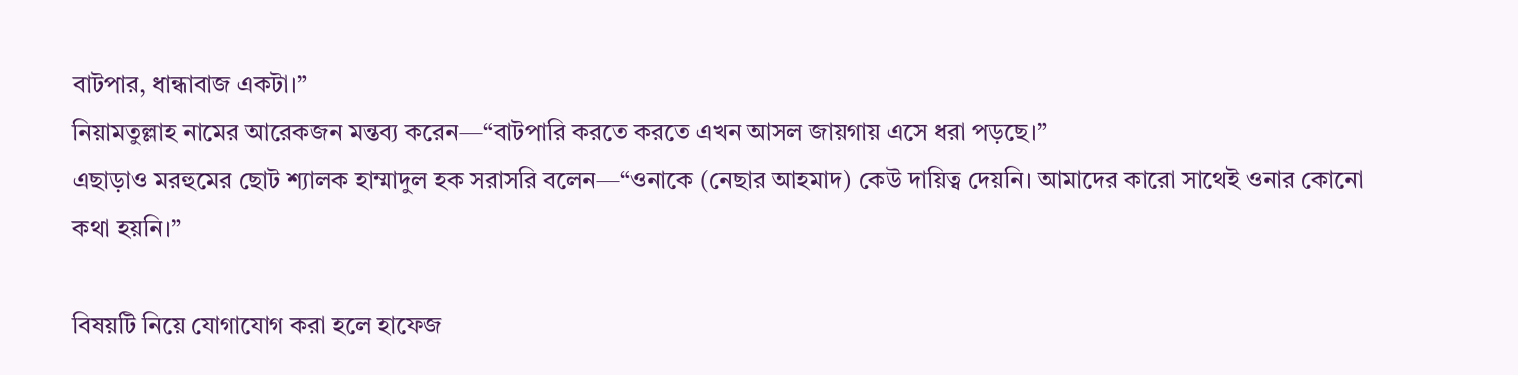বাটপার, ধান্ধাবাজ একটা।”
নিয়ামতুল্লাহ নামের আরেকজন মন্তব্য করেন—“বাটপারি করতে করতে এখন আসল জায়গায় এসে ধরা পড়ছে।”
এছাড়াও মরহুমের ছোট শ্যালক হাম্মাদুল হক সরাসরি বলেন—“ওনাকে (নেছার আহমাদ) কেউ দায়িত্ব দেয়নি। আমাদের কারো সাথেই ওনার কোনো কথা হয়নি।”

বিষয়টি নিয়ে যোগাযোগ করা হলে হাফেজ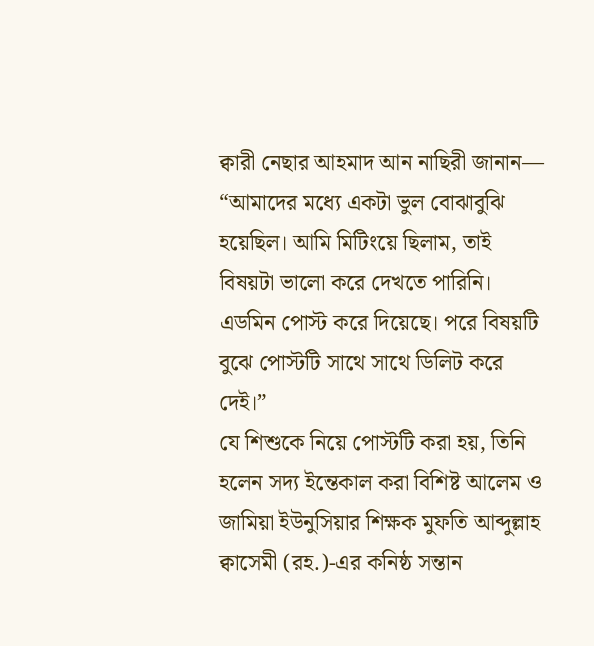ক্বারী নেছার আহমাদ আন নাছিরী জানান—
“আমাদের মধ্যে একটা ভুল বোঝাবুঝি হয়েছিল। আমি মিটিংয়ে ছিলাম, তাই বিষয়টা ভালো করে দেখতে পারিনি। এডমিন পোস্ট করে দিয়েছে। পরে বিষয়টি বুঝে পোস্টটি সাথে সাথে ডিলিট করে দেই।”
যে শিশুকে নিয়ে পোস্টটি করা হয়, তিনি হলেন সদ্য ইন্তেকাল করা বিশিষ্ট আলেম ও জামিয়া ইউনুসিয়ার শিক্ষক মুফতি আব্দুল্লাহ ক্বাসেমী (রহ.)-এর কনিষ্ঠ সন্তান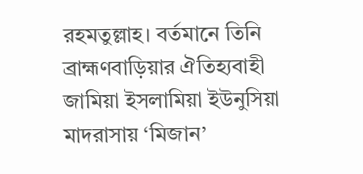রহমতুল্লাহ। বর্তমানে তিনি ব্রাহ্মণবাড়িয়ার ঐতিহ্যবাহী জামিয়া ইসলামিয়া ইউনুসিয়া মাদরাসায় ‘মিজান’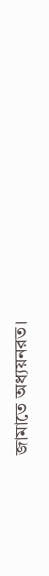জামাতে অধ্যয়নরত।